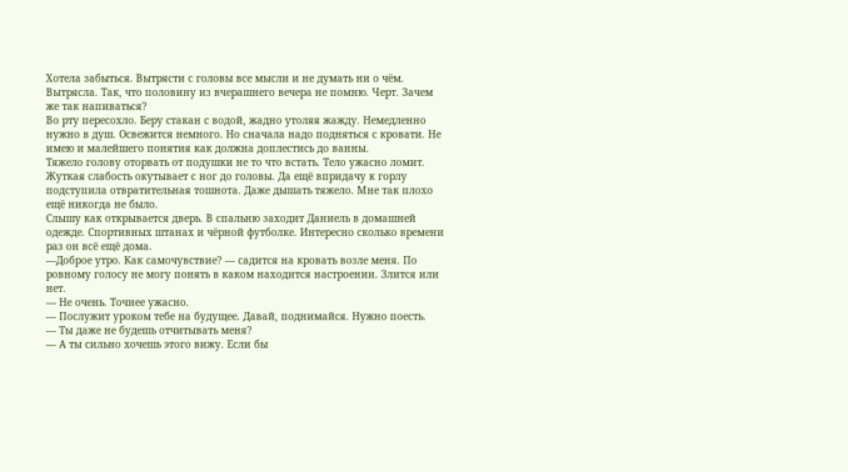Хотела забыться. Вытрясти с головы все мысли и не думать ни о чём. Вытрясла. Так, что половину из вчерашнего вечера не помню. Черт. Зачем же так напиваться?
Во рту пересохло. Беру стакан с водой, жадно утоляя жажду. Немедленно нужно в душ. Освежится немного. Но сначала надо подняться с кровати. Не имею и малейшего понятия как должна доплестись до ванны.
Тяжело голову оторвать от подушки не то что встать. Тело ужасно ломит. Жуткая слабость окутывает с ног до головы. Да ещё впридачу к горлу подступила отвратительная тошнота. Даже дышать тяжело. Мне так плохо ещё никогда не было.
Слышу как открывается дверь. В спальню заходит Даниель в домашней одежде. Спортивных штанах и чёрной футболке. Интересно сколько времени раз он всё ещё дома.
—Доброе утро. Как самочувствие? — садится на кровать возле меня. По ровному голосу не могу понять в каком находится настроении. Злится или нет.
— Не очень. Точнее ужасно.
— Послужит уроком тебе на будущее. Давай, поднимайся. Нужно поесть.
— Ты даже не будешь отчитывать меня?
— А ты сильно хочешь этого вижу. Если бы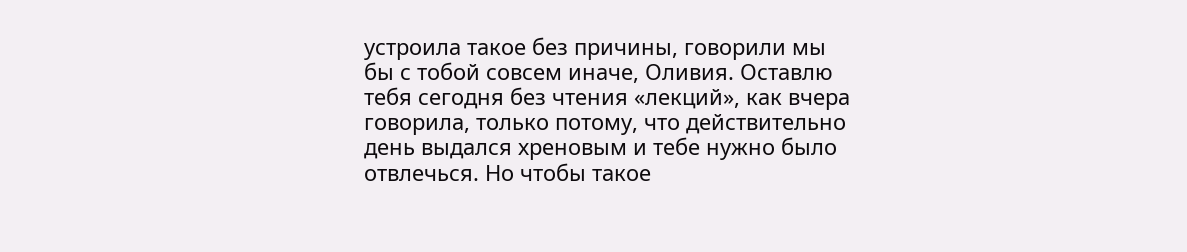устроила такое без причины, говорили мы бы с тобой совсем иначе, Оливия. Оставлю тебя сегодня без чтения «лекций», как вчера говорила, только потому, что действительно день выдался хреновым и тебе нужно было отвлечься. Но чтобы такое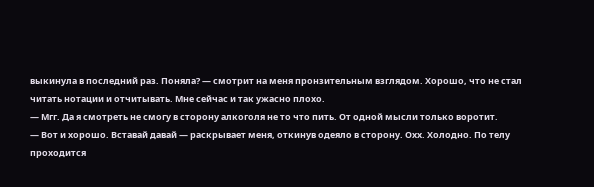выкинула в последний раз. Поняла? — смотрит на меня пронзительным взглядом. Хорошо, что не стал читать нотации и отчитывать. Мне сейчас и так ужасно плохо.
— Мгг. Да я смотреть не смогу в сторону алкоголя не то что пить. От одной мысли только воротит.
— Вот и хорошо. Вставай давай — раскрывает меня, откинув одеяло в сторону. Охх. Холодно. По телу проходится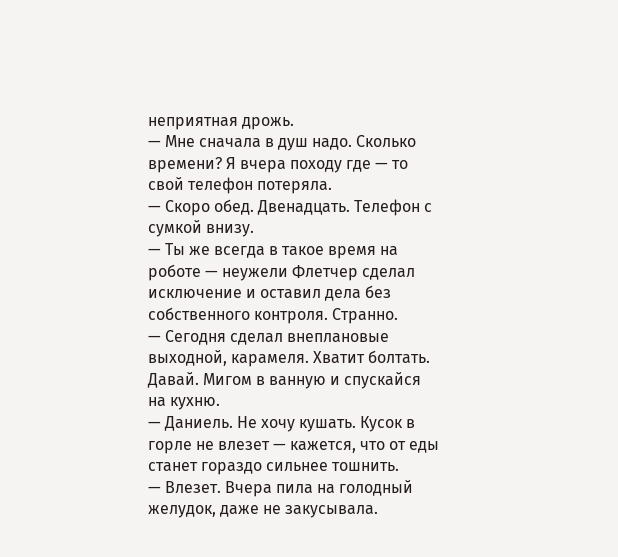неприятная дрожь.
— Мне сначала в душ надо. Сколько времени? Я вчера походу где — то свой телефон потеряла.
— Скоро обед. Двенадцать. Телефон с сумкой внизу.
— Ты же всегда в такое время на роботе — неужели Флетчер сделал исключение и оставил дела без собственного контроля. Странно.
— Сегодня сделал внеплановые выходной, карамеля. Хватит болтать. Давай. Мигом в ванную и спускайся на кухню.
— Даниель. Не хочу кушать. Кусок в горле не влезет — кажется, что от еды станет гораздо сильнее тошнить.
— Влезет. Вчера пила на голодный желудок, даже не закусывала.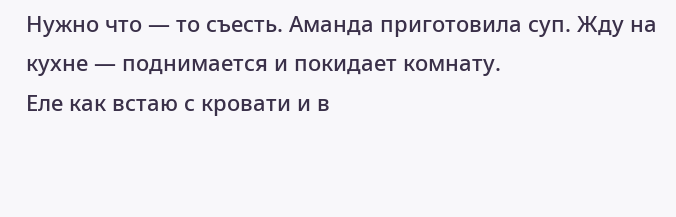Нужно что — то съесть. Аманда приготовила суп. Жду на кухне — поднимается и покидает комнату.
Еле как встаю с кровати и в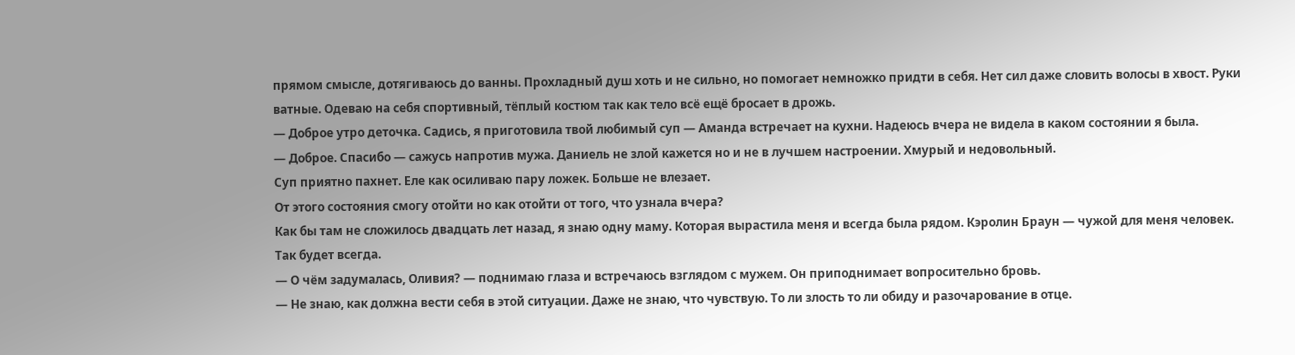прямом смысле, дотягиваюсь до ванны. Прохладный душ хоть и не сильно, но помогает немножко придти в себя. Нет сил даже словить волосы в хвост. Руки ватные. Одеваю на себя спортивный, тёплый костюм так как тело всё ещё бросает в дрожь.
— Доброе утро деточка. Садись, я приготовила твой любимый суп — Аманда встречает на кухни. Надеюсь вчера не видела в каком состоянии я была.
— Доброе. Спасибо — сажусь напротив мужа. Даниель не злой кажется но и не в лучшем настроении. Хмурый и недовольный.
Суп приятно пахнет. Еле как осиливаю пару ложек. Больше не влезает.
От этого состояния смогу отойти но как отойти от того, что узнала вчера?
Как бы там не сложилось двадцать лет назад, я знаю одну маму. Которая вырастила меня и всегда была рядом. Кэролин Браун — чужой для меня человек. Так будет всегда.
— О чём задумалась, Оливия? — поднимаю глаза и встречаюсь взглядом с мужем. Он приподнимает вопросительно бровь.
— Не знаю, как должна вести себя в этой ситуации. Даже не знаю, что чувствую. То ли злость то ли обиду и разочарование в отце.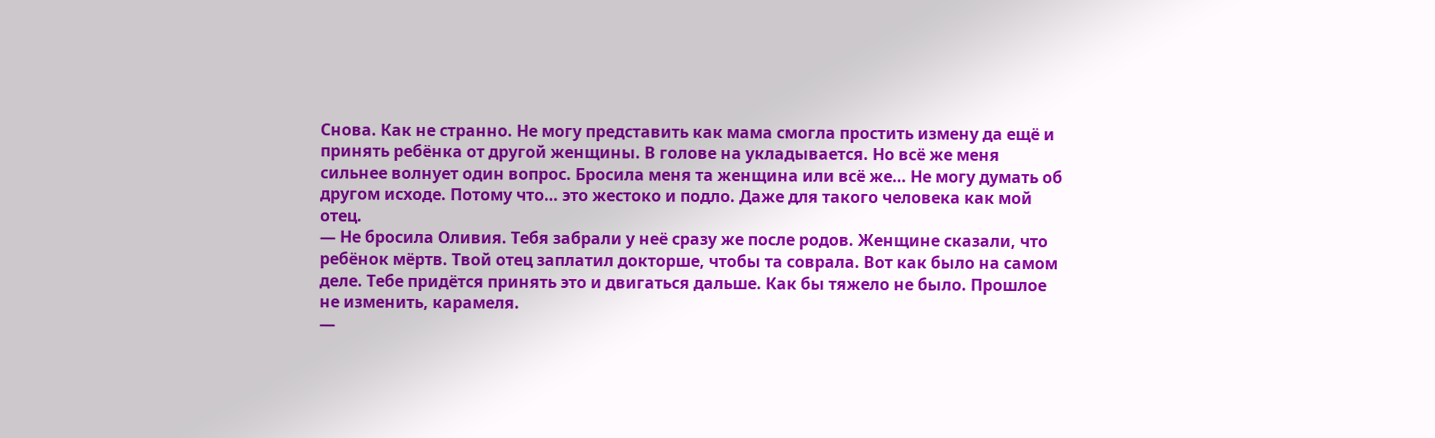Снова. Как не странно. Не могу представить как мама смогла простить измену да ещё и принять ребёнка от другой женщины. В голове на укладывается. Но всё же меня сильнее волнует один вопрос. Бросила меня та женщина или всё же… Не могу думать об другом исходе. Потому что… это жестоко и подло. Даже для такого человека как мой отец.
— Не бросила Оливия. Тебя забрали у неё сразу же после родов. Женщине сказали, что ребёнок мёртв. Твой отец заплатил докторше, чтобы та соврала. Вот как было на самом деле. Тебе придётся принять это и двигаться дальше. Как бы тяжело не было. Прошлое не изменить, карамеля.
—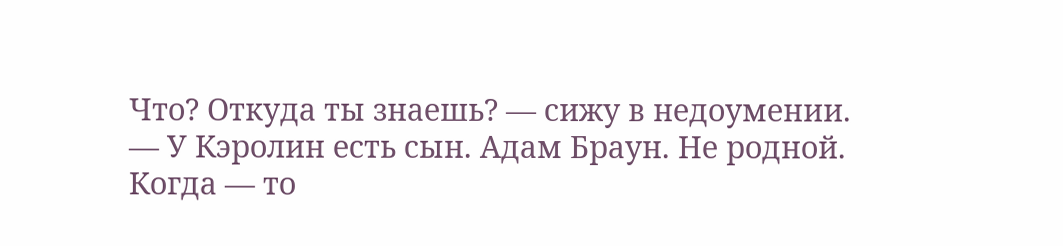Что? Откуда ты знаешь? — сижу в недоумении.
— У Кэролин есть сын. Адам Браун. Не родной. Когда — то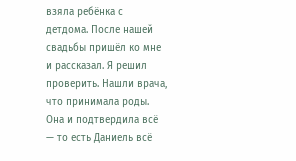взяла ребёнка с детдома. После нашей свадьбы пришёл ко мне и рассказал. Я решил проверить. Нашли врача, что принимала роды. Она и подтвердила всё — то есть Даниель всё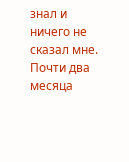знал и ничего не сказал мне. Почти два месяца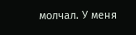молчал. У меня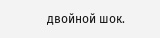двойной шок.